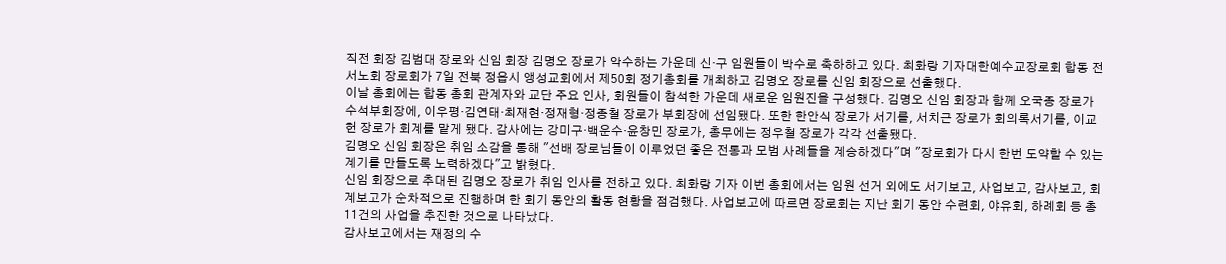직전 회장 김범대 장로와 신임 회장 김명오 장로가 악수하는 가운데 신·구 임원들이 박수로 축하하고 있다. 최화랑 기자대한예수교장로회 합동 전서노회 장로회가 7일 전북 정읍시 앵성교회에서 제50회 정기총회를 개최하고 김명오 장로를 신임 회장으로 선출했다.
이날 총회에는 합동 총회 관계자와 교단 주요 인사, 회원들이 참석한 가운데 새로운 임원진을 구성했다. 김명오 신임 회장과 함께 오국종 장로가 수석부회장에, 이우평·김연태·최재현·정재형·정종철 장로가 부회장에 선임됐다. 또한 한안식 장로가 서기를, 서치근 장로가 회의록서기를, 이교헌 장로가 회계를 맡게 됐다. 감사에는 강미구·백운수·윤창민 장로가, 총무에는 정우철 장로가 각각 선출됐다.
김명오 신임 회장은 취임 소감을 통해 "선배 장로님들이 이루었던 좋은 전통과 모범 사례들을 계승하겠다"며 "장로회가 다시 한번 도약할 수 있는 계기를 만들도록 노력하겠다"고 밝혔다.
신임 회장으로 추대된 김명오 장로가 취임 인사를 전하고 있다. 최화랑 기자 이번 총회에서는 임원 선거 외에도 서기보고, 사업보고, 감사보고, 회계보고가 순차적으로 진행하며 한 회기 동안의 활동 현황을 점검했다. 사업보고에 따르면 장로회는 지난 회기 동안 수련회, 야유회, 하례회 등 총 11건의 사업을 추진한 것으로 나타났다.
감사보고에서는 재정의 수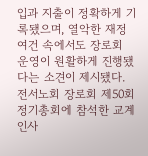입과 지출이 정확하게 기록됐으며, 열악한 재정 여건 속에서도 장로회 운영이 원활하게 진행됐다는 소견이 제시됐다.
전서노회 장로회 제50회 정기총회에 참석한 교계 인사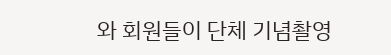와 회원들이 단체 기념촬영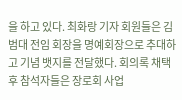을 하고 있다. 최화랑 기자 회원들은 김범대 전임 회장을 명예회장으로 추대하고 기념 뱃지를 전달했다. 회의록 채택 후 참석자들은 장로회 사업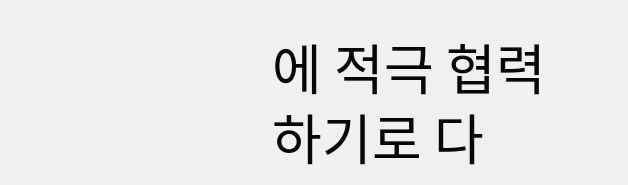에 적극 협력하기로 다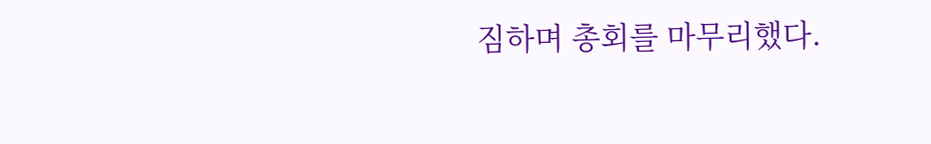짐하며 총회를 마무리했다.